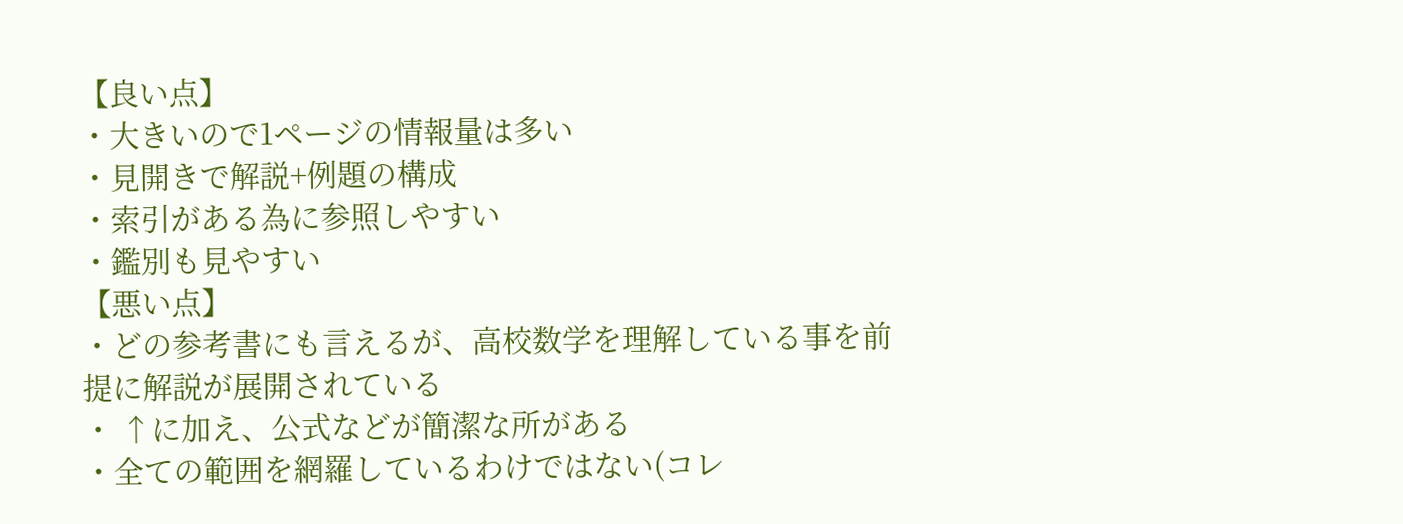【良い点】
・大きいので1ページの情報量は多い
・見開きで解説+例題の構成
・索引がある為に参照しやすい
・鑑別も見やすい
【悪い点】
・どの参考書にも言えるが、高校数学を理解している事を前提に解説が展開されている
・ ↑に加え、公式などが簡潔な所がある
・全ての範囲を網羅しているわけではない(コレ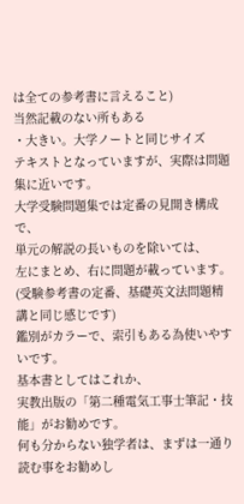は全ての参考書に言えること)
当然記載のない所もある
・大きい。大学ノートと同じサイズ
テキストとなっていますが、実際は問題集に近いです。
大学受験問題集では定番の見開き構成で、
単元の解説の長いものを除いては、
左にまとめ、右に問題が載っています。
(受験参考書の定番、基礎英文法問題精講と同じ感じです)
鑑別がカラーで、索引もある為使いやすいです。
基本書としてはこれか、
実教出版の「第二種電気工事士筆記・技能」がお勧めです。
何も分からない独学者は、まずは一通り読む事をお勧めし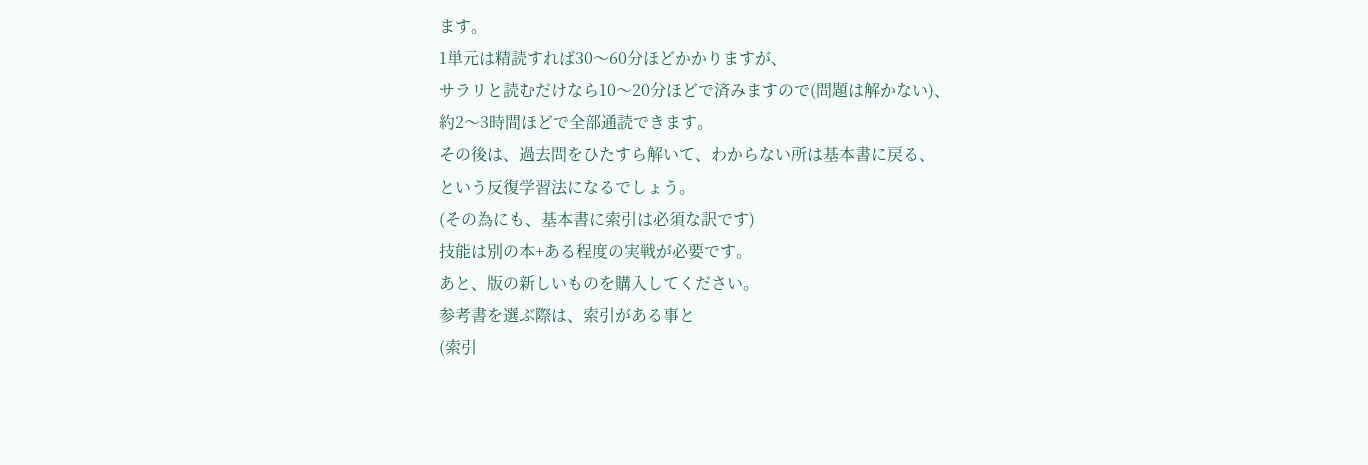ます。
1単元は精読すれば30〜60分ほどかかりますが、
サラリと読むだけなら10〜20分ほどで済みますので(問題は解かない)、
約2〜3時間ほどで全部通読できます。
その後は、過去問をひたすら解いて、わからない所は基本書に戻る、
という反復学習法になるでしょう。
(その為にも、基本書に索引は必須な訳です)
技能は別の本+ある程度の実戦が必要です。
あと、版の新しいものを購入してください。
参考書を選ぶ際は、索引がある事と
(索引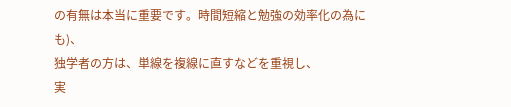の有無は本当に重要です。時間短縮と勉強の効率化の為にも)、
独学者の方は、単線を複線に直すなどを重視し、
実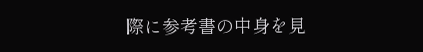際に参考書の中身を見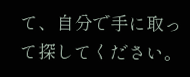て、自分で手に取って探してください。